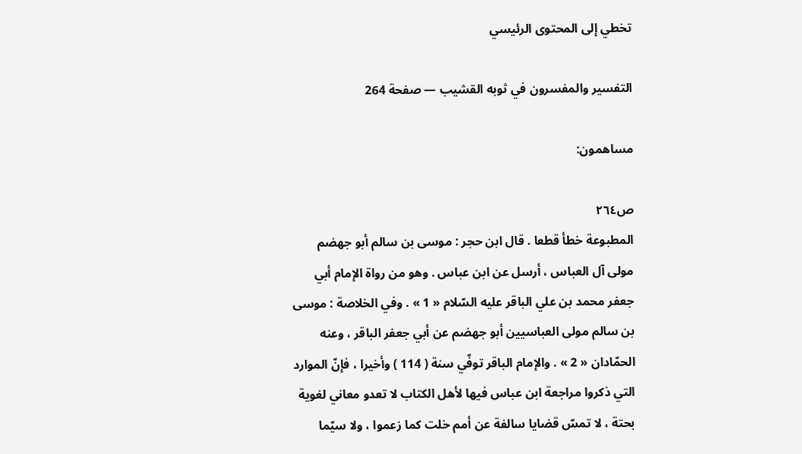تخطي إلى المحتوى الرئيسي

التفسير والمفسرون في ثوبه القشيب — صفحة 264

مساهمون:

ص٢٦٤
المطبوعة خطأ قطعا . قال ابن حجر : موسى بن سالم أبو جهضم مولى آل العباس ، أرسل عن ابن عباس . وهو من رواة الإمام أبي جعفر محمد بن علي الباقر عليه السّلام « 1 » . وفي الخلاصة : موسى بن سالم مولى العباسيين أبو جهضم عن أبي جعفر الباقر ، وعنه الحمّادان « 2 » . والإمام الباقر توفّي سنة ( 114 ) وأخيرا ، فإنّ الموارد التي ذكروا مراجعة ابن عباس فيها لأهل الكتاب لا تعدو معاني لغوية بحتة ، لا تمسّ قضايا سالفة عن أمم خلت كما زعموا ، ولا سيّما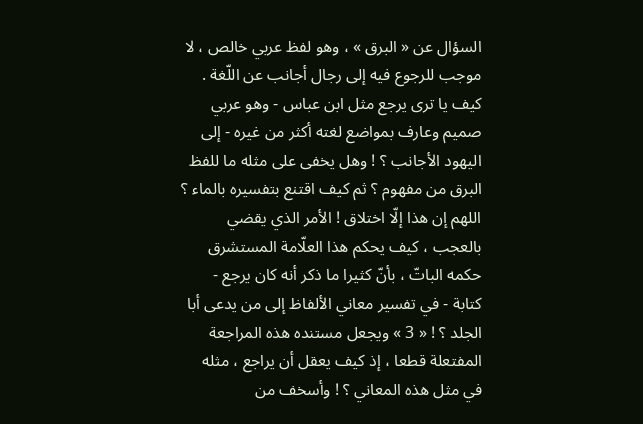السؤال عن « البرق » ، وهو لفظ عربي خالص ، لا موجب للرجوع فيه إلى رجال أجانب عن اللّغة . كيف يا ترى يرجع مثل ابن عباس - وهو عربي صميم وعارف بمواضع لغته أكثر من غيره - إلى اليهود الأجانب ؟ ! وهل يخفى على مثله ما للفظ البرق من مفهوم ؟ ثم كيف اقتنع بتفسيره بالماء ؟ اللهم إن هذا إلّا اختلاق ! الأمر الذي يقضي بالعجب ، كيف يحكم هذا العلّامة المستشرق حكمه الباتّ ، بأنّ كثيرا ما ذكر أنه كان يرجع - كتابة - في تفسير معاني الألفاظ إلى من يدعى أبا الجلد ؟ ! « 3 » ويجعل مستنده هذه المراجعة المفتعلة قطعا ، إذ كيف يعقل أن يراجع ، مثله في مثل هذه المعاني ؟ ! وأسخف من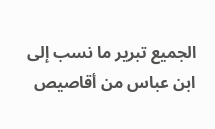الجميع تبرير ما نسب إلى ابن عباس من أقاصيص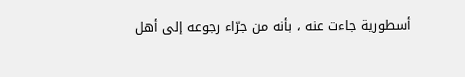أسطورية جاءت عنه ، بأنه من جرّاء رجوعه إلى أهل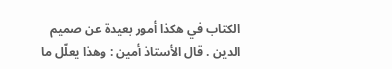الكتاب في هكذا أمور بعيدة عن صميم الدين . قال الأستاذ أمين : وهذا يعلّل ما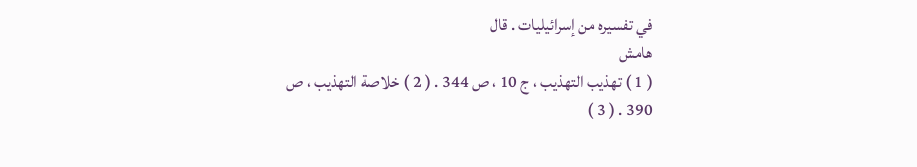في تفسيره من إسرائيليات . قال
هامش
( 1 ) تهذيب التهذيب ، ج 10 ، ص 344 . ( 2 ) خلاصة التهذيب ، ص 390 . ( 3 )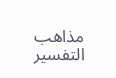مذاهب التفسير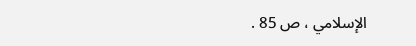الإسلامي ، ص 85 .